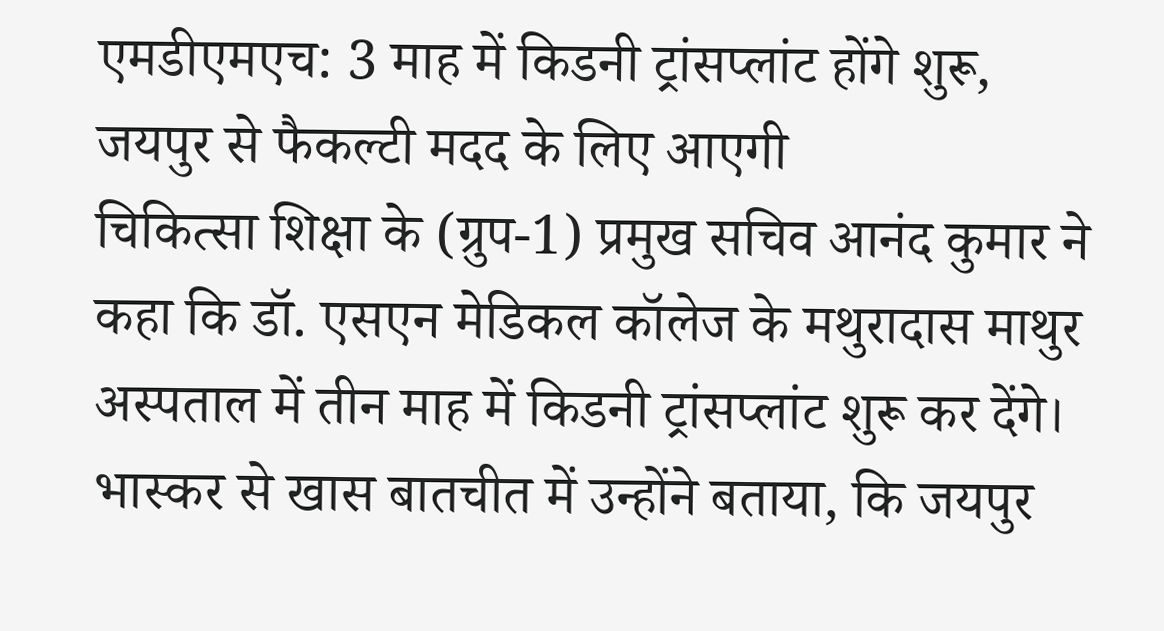एमडीएमएच: 3 माह में किडनी ट्रांसप्लांट होंगे शुरू, जयपुर से फैकल्टी मदद के लिए आएगी
चिकित्सा शिक्षा के (ग्रुप-1) प्रमुख सचिव आनंद कुमार ने कहा कि डॉ. एसएन मेडिकल कॉलेज के मथुरादास माथुर अस्पताल में तीन माह में किडनी ट्रांसप्लांट शुरू कर देंगे। भास्कर से खास बातचीत में उन्होंने बताया, कि जयपुर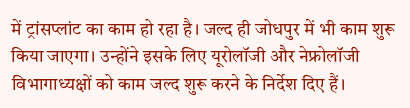में ट्रांसप्लांट का काम हो रहा है। जल्द ही जोधपुर में भी काम शुरू किया जाएगा। उन्होंने इसके लिए यूरोलॉजी और नेफ्रोलॉजी विभागाध्यक्षों को काम जल्द शुरू करने के निर्देश दिए हैं।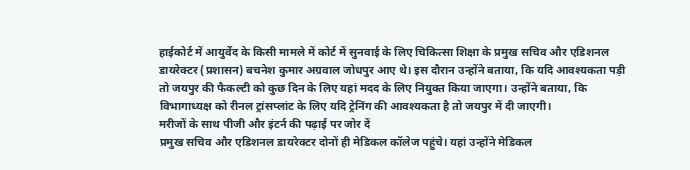हाईकोर्ट में आयुर्वेद के किसी मामले में कोर्ट में सुनवाई के लिए चिकित्सा शिक्षा के प्रमुख सचिव और एडिशनल डायरेक्टर (प्रशासन) बचनेश कुमार अग्रवाल जोधपुर आए थे। इस दौरान उन्होंने बताया, कि यदि आवश्यकता पड़ी तो जयपुर की फैकल्टी को कुछ दिन के लिए यहां मदद के लिए नियुक्त किया जाएगा। उन्होंने बताया, कि विभागाध्यक्ष को रीनल ट्रांसप्लांट के लिए यदि ट्रेनिंग की आवश्यकता है तो जयपुर में दी जाएगी।
मरीजों के साथ पीजी और इंटर्न की पढ़ाई पर जोर दें
प्रमुख सचिव और एडिशनल डायरेक्टर दोनों ही मेडिकल कॉलेज पहुंचे। यहां उन्होंने मेडिकल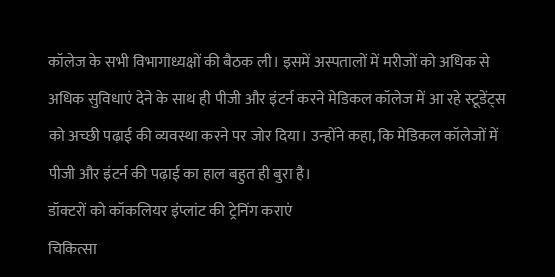कॉलेज के सभी विभागाध्यक्षों की बैठक ली। इसमें अस्पतालों में मरीजों को अधिक से अधिक सुविधाएं देने के साथ ही पीजी और इंटर्न करने मेडिकल कॉलेज में आ रहे स्टूडेंट्स को अच्छी पढ़ाई की व्यवस्था करने पर जोर दिया। उन्होंने कहा, कि मेडिकल कॉलेजों में पीजी और इंटर्न की पढ़ाई का हाल बहुत ही बुरा है।
डॉक्टरों को कॉकलियर इंप्लांट की ट्रेनिंग कराएं
चिकित्सा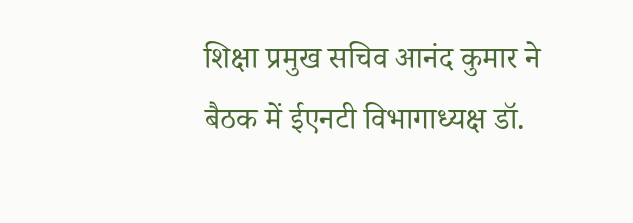शिक्षा प्रमुख सचिव आनंद कुमार ने बैठक में ईएनटी विभागाध्यक्ष डॉ.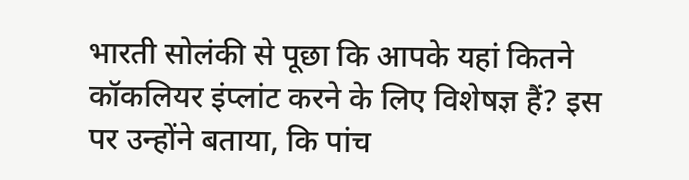भारती सोलंकी से पूछा कि आपके यहां कितने कॉकलियर इंप्लांट करने के लिए विशेषज्ञ हैं? इस पर उन्होंने बताया, कि पांच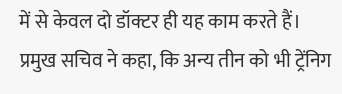में से केवल दो डॉक्टर ही यह काम करते हैं। प्रमुख सचिव ने कहा, कि अन्य तीन को भी ट्रेंनिग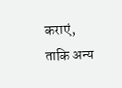कराएं, ताकि अन्य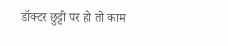डॉक्टर छुट्टी पर हो तो काम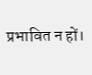प्रभावित न हों।